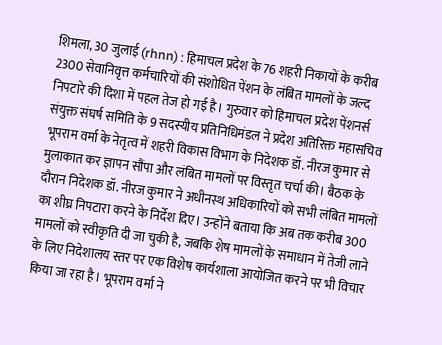शिमला, 30 जुलाई (rhnn) : हिमाचल प्रदेश के 76 शहरी निकायों के करीब 2300 सेवानिवृत्त कर्मचारियों की संशोधित पेंशन के लंबित मामलों के जल्द निपटारे की दिशा में पहल तेज हो गई है। गुरुवार को हिमाचल प्रदेश पेंशनर्स संयुक्त संघर्ष समिति के 9 सदस्यीय प्रतिनिधिमंडल ने प्रदेश अतिरिक्त महासचिव भूपराम वर्मा के नेतृत्व में शहरी विकास विभाग के निदेशक डॉ. नीरज कुमार से मुलाकात कर ज्ञापन सौंपा और लंबित मामलों पर विस्तृत चर्चा की। बैठक के दौरान निदेशक डॉ. नीरज कुमार ने अधीनस्थ अधिकारियों को सभी लंबित मामलों का शीघ्र निपटारा करने के निर्देश दिए। उन्होंने बताया कि अब तक करीब 300 मामलों को स्वीकृति दी जा चुकी है, जबकि शेष मामलों के समाधान में तेजी लाने के लिए निदेशालय स्तर पर एक विशेष कार्यशाला आयोजित करने पर भी विचार किया जा रहा है। भूपराम वर्मा ने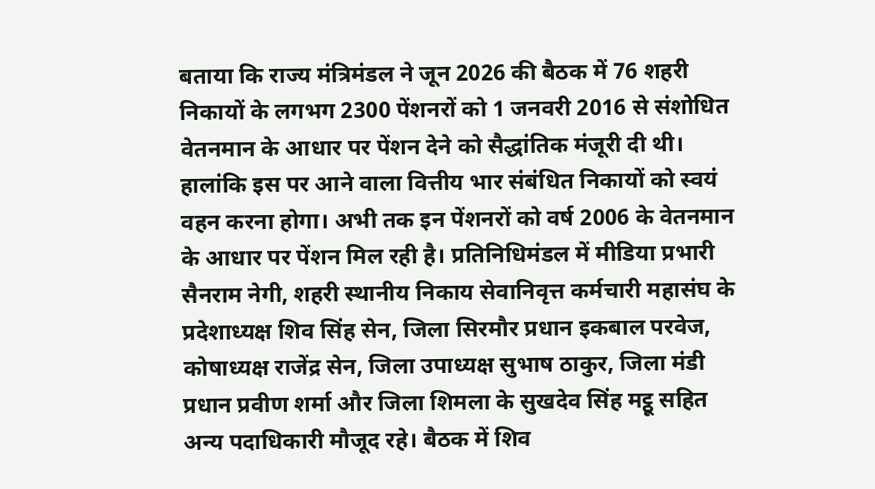बताया कि राज्य मंत्रिमंडल ने जून 2026 की बैठक में 76 शहरी निकायों के लगभग 2300 पेंशनरों को 1 जनवरी 2016 से संशोधित वेतनमान के आधार पर पेंशन देने को सैद्धांतिक मंजूरी दी थी। हालांकि इस पर आने वाला वित्तीय भार संबंधित निकायों को स्वयं वहन करना होगा। अभी तक इन पेंशनरों को वर्ष 2006 के वेतनमान के आधार पर पेंशन मिल रही है। प्रतिनिधिमंडल में मीडिया प्रभारी सैनराम नेगी, शहरी स्थानीय निकाय सेवानिवृत्त कर्मचारी महासंघ के प्रदेशाध्यक्ष शिव सिंह सेन, जिला सिरमौर प्रधान इकबाल परवेज, कोषाध्यक्ष राजेंद्र सेन, जिला उपाध्यक्ष सुभाष ठाकुर, जिला मंडी प्रधान प्रवीण शर्मा और जिला शिमला के सुखदेव सिंह मट्ठू सहित अन्य पदाधिकारी मौजूद रहे। बैठक में शिव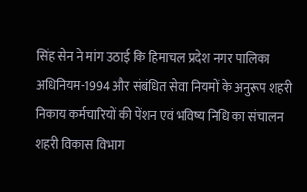सिंह सेन ने मांग उठाई कि हिमाचल प्रदेश नगर पालिका अधिनियम-1994 और संबंधित सेवा नियमों के अनुरूप शहरी निकाय कर्मचारियों की पेंशन एवं भविष्य निधि का संचालन शहरी विकास विभाग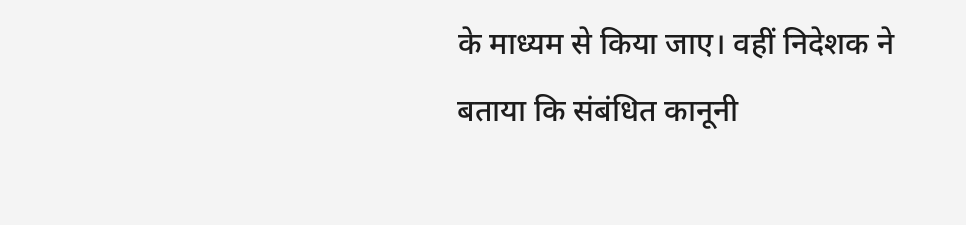के माध्यम से किया जाए। वहीं निदेशक ने बताया कि संबंधित कानूनी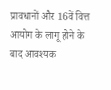प्रावधानों और 16वें वित्त आयोग के लागू होने के बाद आवश्यक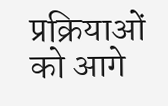प्रक्रियाओं को आगे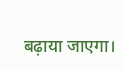बढ़ाया जाएगा।